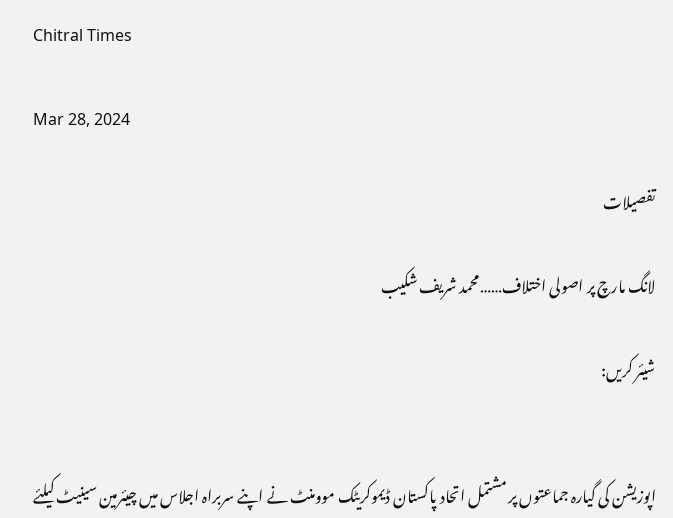Chitral Times

Mar 28, 2024

تفصيلات

لانگ مارچ پر اصولی اختلاف……محمد شریف شکیب

شیئر کریں:


اپوزیشن کی گیارہ جماعتوں پر مشتمل اتحاد پاکستان ڈیموکریٹک موومنٹ نے اپنے سربراہ اجلاس میں چیئرمین سینیٹ کیلئے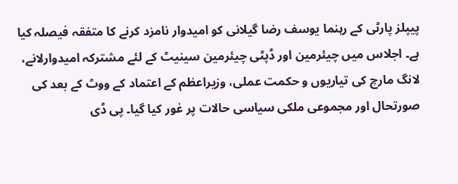پیپلز پارٹی کے رہنما یوسف رضا گیلانی کو امیدوار نامزد کرنے کا متفقہ فیصلہ کیا ہے۔ اجلاس میں چیئرمین اور ڈپٹی چیئرمین سینیٹ کے لئے مشترکہ امیدوارلانے، لانگ مارچ کی تیاریوں و حکمت عملی، وزیراعظم کے اعتماد کے ووٹ کے بعد کی صورتحال اور مجموعی ملکی سیاسی حالات پر غور کیا گیا۔ پی ڈی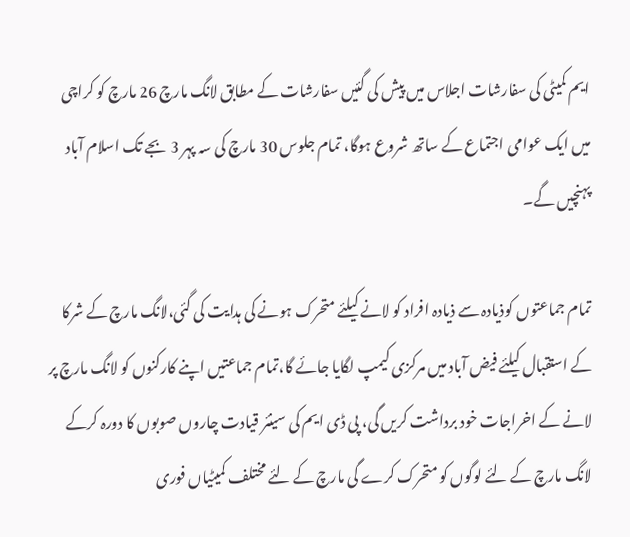ایم کمیٹی کی سفارشات اجلاس میں پیش کی گئیں سفارشات کے مطابق لانگ مارچ 26 مارچ کو کراچی میں ایک عوامی اجتماع کے ساتھ شروع ہوگا، تمام جلوس 30 مارچ کی سہ پہر 3 بجے تک اسلام آباد پہنچیں گے۔

تمام جماعتوں کوذیادہ سے ذیادہ افراد کو لانے کیلئے متحرک ہونے کی ہدایت کی گئی،لانگ مارچ کے شرکا کے استقبال کیلئے فیض آباد میں مرکزی کیمپ لگایا جائے گا،تمام جماعتیں اپنے کارکنوں کو لانگ مارچ پر لانے کے اخراجات خود برداشت کریں گی، پی ڈی ایم کی سینئر قیادت چاروں صوبوں کا دورہ کرکے لانگ مارچ کے لئے لوگوں کو متحرک کرے گی مارچ کے لئے مختلف کمیٹیاں فوری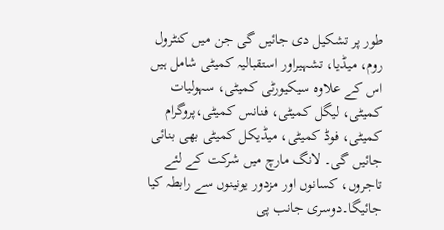طور پر تشکیل دی جائیں گی جن میں کنٹرول روم، میڈیا، تشہیراور استقبالیہ کمیٹی شامل ہیں اس کے علاوہ سیکیورٹی کمیٹی، سہولیات کمیٹی، لیگل کمیٹی، فنانس کمیٹی،پروگرام کمیٹی، فوڈ کمیٹی، میڈیکل کمیٹی بھی بنائی جائیں گی۔ لانگ مارچ میں شرکت کے لئے تاجروں، کسانوں اور مزدور یونینوں سے رابطہ کیا جائیگا۔دوسری جانب پی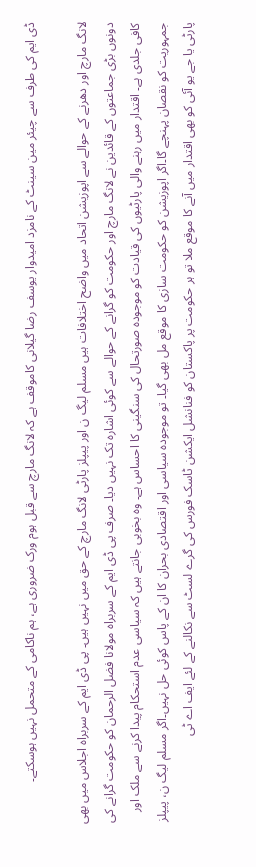ڈی ایم کی طرف سے چیئر مین سینٹ کے نامزد امیدوار یوسف رضا گیلانی کاموقف ہے کہ لانگ مارچ سے قبل ہوم ورک ضروری ہے، ہم ناکامی کے متحمل نہیں ہوسکتے۔

لانگ مارچ اور دھرنے کے حوالے سے اپوزیشن اتحاد میں واضح اختلافات ہیں مسلم لیگ ن اور پیپلز پارٹی لانگ مارچ کے حق میں نہیں ہیں۔ پی ڈی ایم کے سربراہ اجلاس میں بھی دونوں بڑی جماعتوں کے قائدین نے لانگ مارچ اور حکومت کو گرانے کے حوالے سے کوئی اشارہ تک نہیں دیا۔ صرف پی ڈی ایم کے سربراہ مولانا فضل الرحمان کو حکومت گرانے کی کافی جلدی ہے۔ اقتدار میں رہنے والی پارٹیوں کی قیادت کو موجودہ صورتحال کی سنگینی کا احساس ہے۔ وہ بخوبی جانتے ہیں کہ سیاسی عدم استحکام پیدا کرنے سے ملک اور جمہوریت کو نقصان پہنچے گا۔اگر اپوزیشن کو حکومت سازی کا موقع مل بھی گیا۔ تو موجودہ سیاسی اور اقتصادی بحران کا ان کے پاس کوئی حل نہیں۔اگر مسلم لیگ ن، پیپلز پارٹی یا جے یو آئی کو بھی اقتدار میں آنے کا موقع ملا تو ہر حکومت پر پاکستان کو فنانشل ایکشن ٹاسک فورس کی گرے لسٹ سے نکالنے کے لئے ایف اے ٹی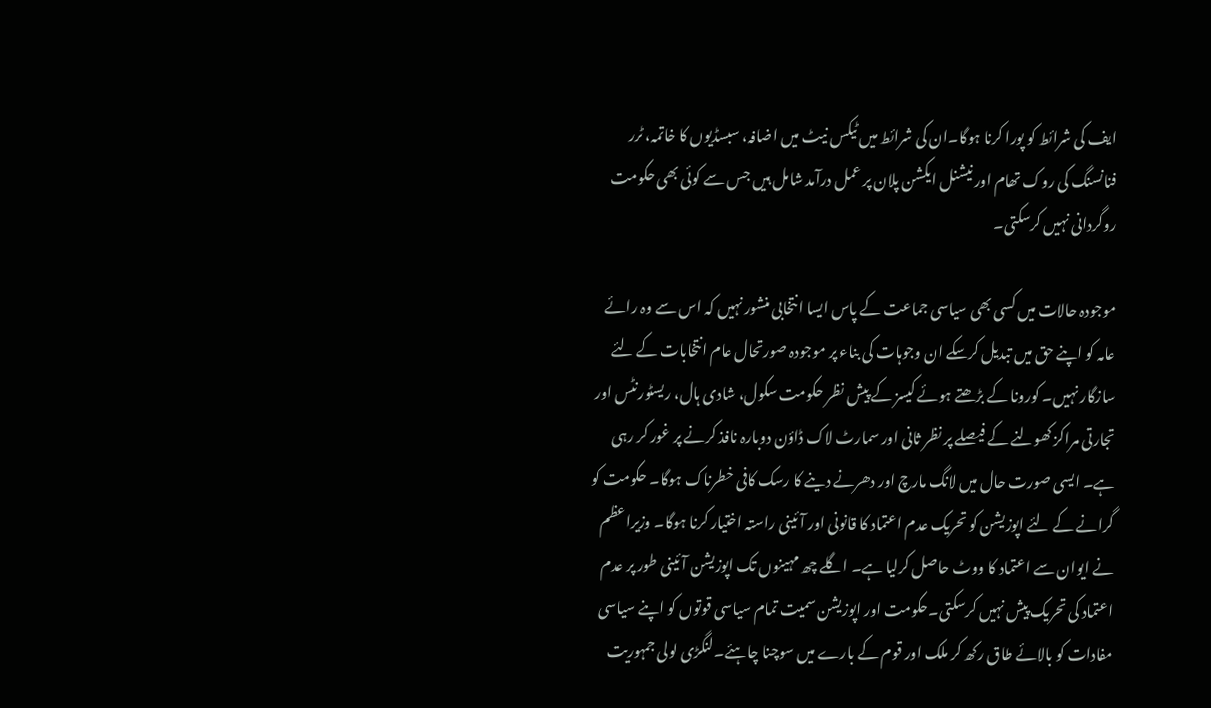ایف کی شرائط کو پورا کرنا ہوگا۔ان کی شرائط میں ٹیکس نیٹ میں اضافہ، سبسڈیوں کا خاتمہ، ٹرر فنانسنگ کی روک تھام اور نیشنل ایکشن پلان پر عمل درآمد شامل ہیں جس سے کوئی بھی حکومت روگردانی نہیں کرسکتی۔

موجودہ حالات میں کسی بھی سیاسی جماعت کے پاس ایسا انتخابی منشور نہیں کہ اس سے وہ رائے عامہ کو اپنے حق میں تبدیل کرسکے ان وجوہات کی بناء پر موجودہ صورتحال عام انتخابات کے لئے سازگار نہیں۔ کورونا کے بڑھتے ہوئے کیسز کے پیش نظر حکومت سکول، شادی ہال، ریسٹورنٹس اور تجارتی مراکز کھولنے کے فیصلے پر نظر ثانی اور سمارٹ لاک ڈاؤن دوبارہ نافذ کرنے پر غور کر رہی ہے۔ ایسی صورت حال میں لانگ مارچ اور دھرنے دینے کا رسک کافی خطرناک ہوگا۔ حکومت کو گرانے کے لئے اپوزیشن کو تحریک عدم اعتماد کا قانونی اور آئینی راستہ اختیار کرنا ہوگا۔ وزیراعظم نے ایوان سے اعتماد کا ووٹ حاصل کرلیا ہے۔ اگلے چھ مہینوں تک اپوزیشن آئینی طور پر عدم اعتماد کی تحریک پیش نہیں کرسکتی۔حکومت اور اپوزیشن سمیت تمام سیاسی قوتوں کو اپنے سیاسی مفادات کو بالائے طاق رکھ کر ملک اور قوم کے بارے میں سوچنا چاہئے۔لنگڑی لولی جمہوریت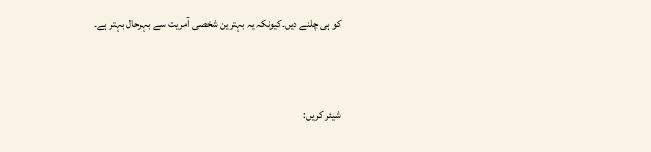کو ہی چلنے دیں۔کیونکہ یہ بہترین شخصی آمریت سے بہرحال بہتر ہے۔


شیئر کریں: